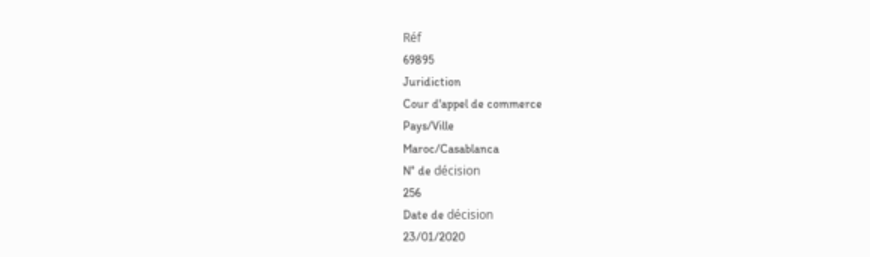Réf
69895
Juridiction
Cour d'appel de commerce
Pays/Ville
Maroc/Casablanca
N° de décision
256
Date de décision
23/01/2020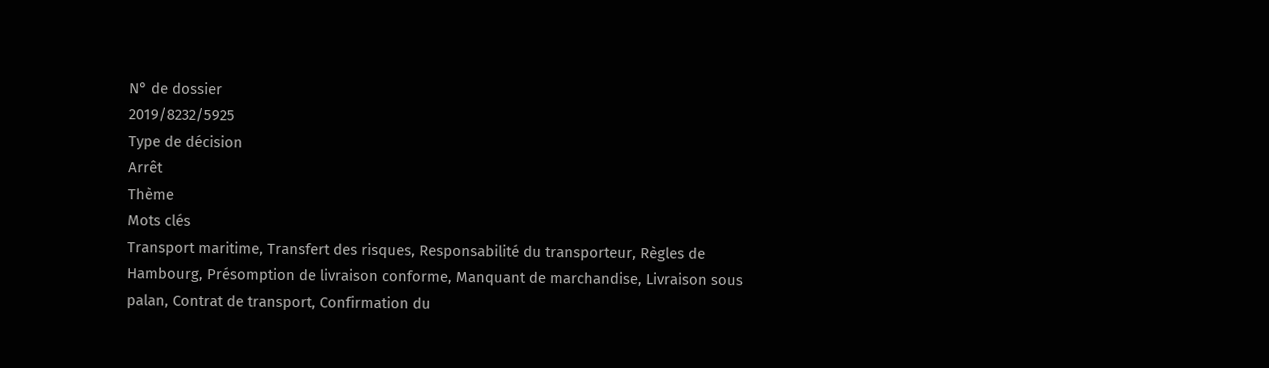N° de dossier
2019/8232/5925
Type de décision
Arrêt
Thème
Mots clés
Transport maritime, Transfert des risques, Responsabilité du transporteur, Règles de Hambourg, Présomption de livraison conforme, Manquant de marchandise, Livraison sous palan, Contrat de transport, Confirmation du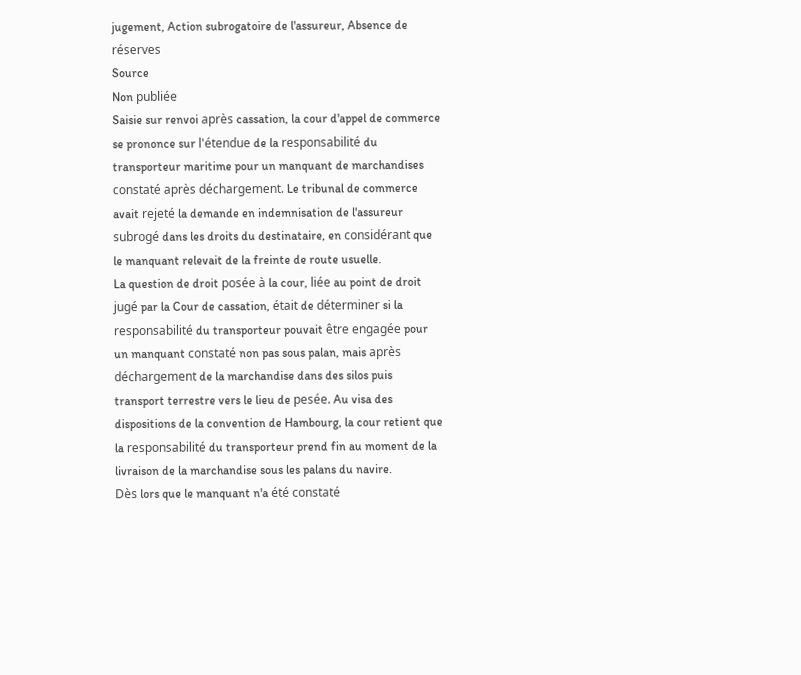jugement, Action subrogatoire de l'assureur, Absence de réserves
Source
Non publiée
Saisie sur renvoi après cassation, la cour d'appel de commerce se prononce sur l'étendue de la responsabilité du transporteur maritime pour un manquant de marchandises constaté après déchargement. Le tribunal de commerce avait rejeté la demande en indemnisation de l'assureur subrogé dans les droits du destinataire, en considérant que le manquant relevait de la freinte de route usuelle.
La question de droit posée à la cour, liée au point de droit jugé par la Cour de cassation, était de déterminer si la responsabilité du transporteur pouvait être engagée pour un manquant constaté non pas sous palan, mais après déchargement de la marchandise dans des silos puis transport terrestre vers le lieu de pesée. Au visa des dispositions de la convention de Hambourg, la cour retient que la responsabilité du transporteur prend fin au moment de la livraison de la marchandise sous les palans du navire.
Dès lors que le manquant n'a été constaté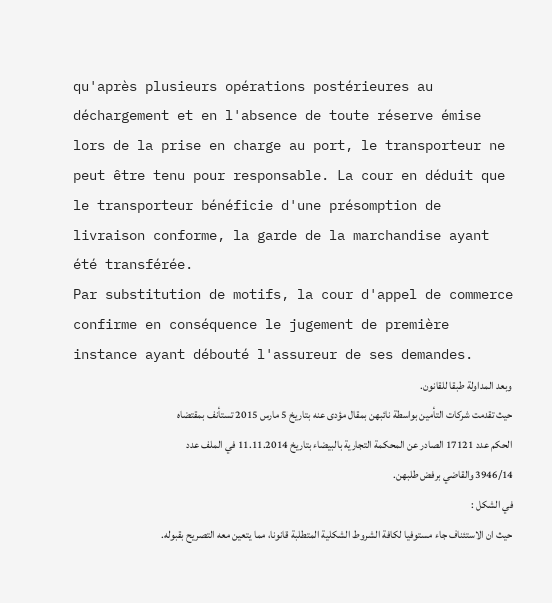qu'après plusieurs opérations postérieures au déchargement et en l'absence de toute réserve émise lors de la prise en charge au port, le transporteur ne peut être tenu pour responsable. La cour en déduit que le transporteur bénéficie d'une présomption de livraison conforme, la garde de la marchandise ayant été transférée.
Par substitution de motifs, la cour d'appel de commerce confirme en conséquence le jugement de première instance ayant débouté l'assureur de ses demandes.
وبعد المداولة طبقا للقانون.
حيث تقدمت شركات التأمين بواسطة نائبهن بمقال مؤدى عنه بتاريخ 5 مارس 2015 تستأنف بمقتضاه الحكم عدد 17121 الصادر عن المحكمة التجارية بالبيضاء بتاريخ 11.11.2014 في الملف عدد 3946/14 والقاضي برفض طلبهن.
في الشكل :
حيث ان الاستئناف جاء مستوفيا لكافة الشروط الشكلية المتطلبة قانونا، مما يتعين معه التصريح بقبوله.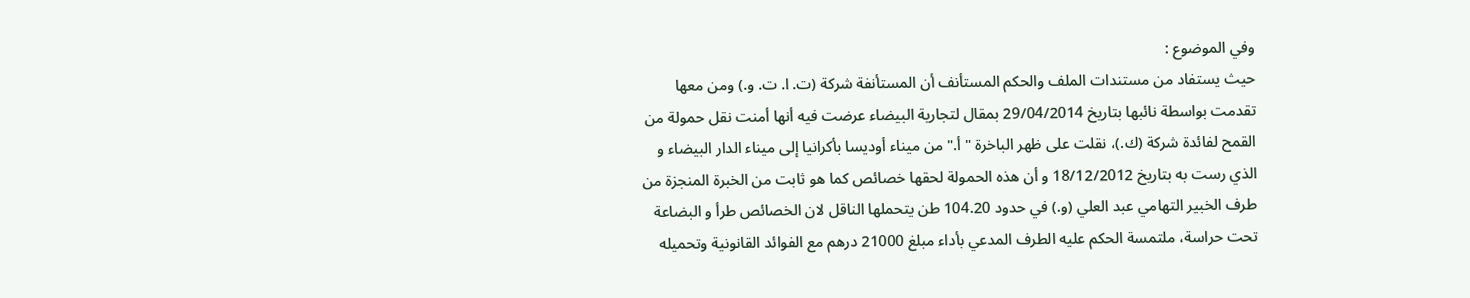وفي الموضوع :
حيث يستفاد من مستندات الملف والحكم المستأنف أن المستأنفة شركة (ت. ا. ت. و.) ومن معها تقدمت بواسطة نائبها بتاريخ 29/04/2014 بمقال لتجارية البيضاء عرضت فيه أنها أمنت نقل حمولة من القمح لفائدة شركة (ك.)، نقلت على ظهر الباخرة "أ." من ميناء أوديسا بأكرانيا إلى ميناء الدار البيضاء و الذي رست به بتاريخ 18/12/2012 و أن هذه الحمولة لحقها خصائص كما هو ثابت من الخبرة المنجزة من طرف الخبير التهامي عبد العلي (و.) في حدود 104.20 طن يتحملها الناقل لان الخصائص طرأ و البضاعة تحت حراسة، ملتمسة الحكم عليه الطرف المدعي بأداء مبلغ 21000 درهم مع الفوائد القانونية وتحميله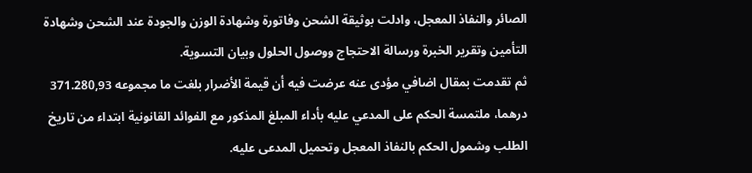الصائر والنفاذ المعجل، وادلت بوثيقة الشحن وفاتورة وشهادة الوزن والجودة عند الشحن وشهادة التأمين وتقرير الخبرة ورسالة الاحتجاج ووصول الحلول وبيان التسوية.
ثم تقدمت بمقال اضافي مؤدى عنه عرضت فيه أن قيمة الأضرار بلغت ما مجموعه 371.280,93 درهما، ملتمسة الحكم على المدعي عليه بأداء المبلغ المذكور مع الفوائد القانونية ابتداء من تاريخ الطلب وشمول الحكم بالنفاذ المعجل وتحميل المدعى عليه.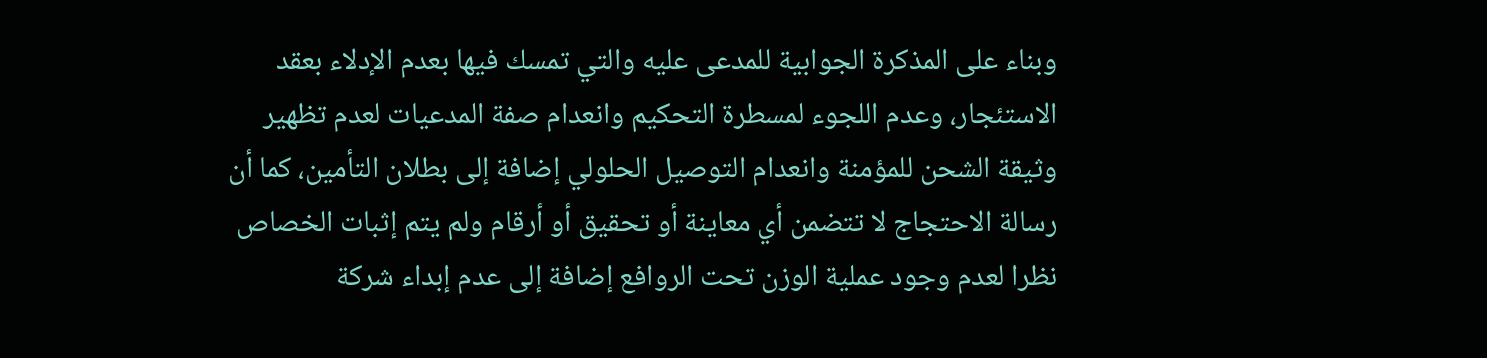وبناء على المذكرة الجوابية للمدعى عليه والتي تمسك فيها بعدم الإدلاء بعقد الاستئجار، وعدم اللجوء لمسطرة التحكيم وانعدام صفة المدعيات لعدم تظهير وثيقة الشحن للمؤمنة وانعدام التوصيل الحلولي إضافة إلى بطلان التأمين، كما أن رسالة الاحتجاج لا تتضمن أي معاينة أو تحقيق أو أرقام ولم يتم إثبات الخصاص نظرا لعدم وجود عملية الوزن تحت الروافع إضافة إلى عدم إبداء شركة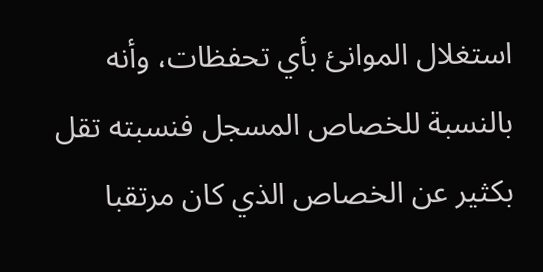استغلال الموانئ بأي تحفظات، وأنه بالنسبة للخصاص المسجل فنسبته تقل بكثير عن الخصاص الذي كان مرتقبا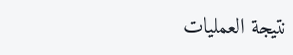نتيجة العمليات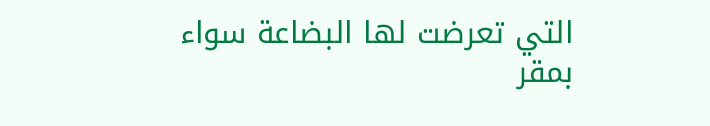التي تعرضت لها البضاعة سواء بمقر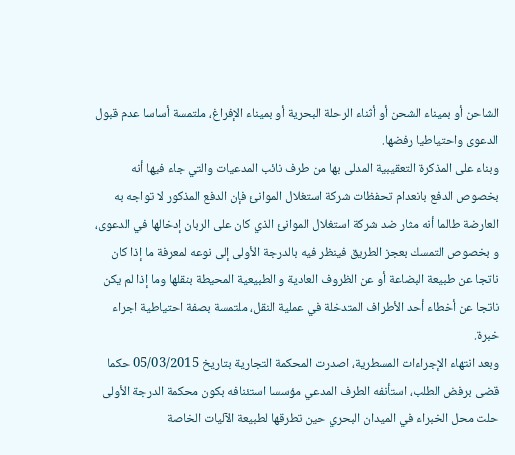الشاحن أو بميناء الشحن أو أثناء الرحلة البحرية أو بميناء الإفراغ، ملتمسة أساسا عدم قبول الدعوى واحتياطيا رفضها.
وبناء على المذكرة التعقيبية المدلى بها من طرف نائب المدعيات والتي جاء فيها أنه بخصوص الدفع بانعدام تحفظات شركة استغلال الموانئ فإن الدفع المذكور لا تواجه به العارضة طالما أنه مثار ضد شركة استغلال الموانئ الذي كان على الربان إدخالها في الدعوى، و بخصوص التمسك بعجز الطريق فينظر فيه بالدرجة الأولى إلى نوعه لمعرفة ما إذا كان ناتجا عن طبيعة البضاعة أو عن الظروف العادية و الطبيعية المحيطة بنقلها وما إذا لم يكن ناتجا عن أخطاء أحد الأطراف المتدخلة في عملية النقل، ملتمسة بصفة احتياطية اجراء خبرة.
وبعد انتهاء الإجراءات المسطرية، اصدرت المحكمة التجارية بتاريخ 05/03/2015 حكما قضى برفض الطلب، استأنفه الطرف المدعي مؤسسا استئنافه بكون محكمة الدرجة الأولى حلت محل الخبراء في الميدان البحري حين تطرقها لطبيعة الآليات الخاصة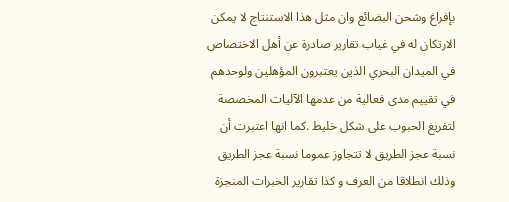بإفراغ وشحن البضائع وان مثل هذا الاستنتاج لا يمكن الارتكان له في غياب تقارير صادرة عن أهل الاختصاص في الميدان البحري الذين يعتبرون المؤهلين ولوحدهم في تقييم مدى فعالية من عدمها الآليات المخصصة لتفريغ الحبوب على شكل خليط .كما انها اعتبرت أن نسبة عجز الطريق لا تتجاوز عموما نسبة عجز الطريق وذلك انطلاقا من العرف و كذا تقارير الخبرات المنجزة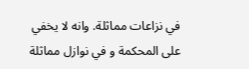في نزاعات مماثلة. وانه لا يخفي على المحكمة و في نوازل مماثلة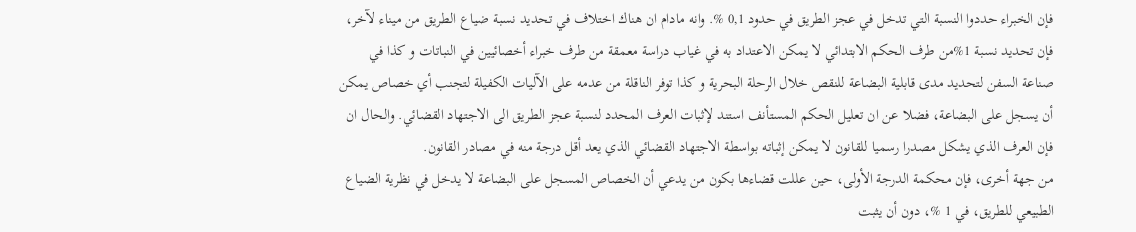فإن الخبراء حددوا النسبة التي تدخل في عجز الطريق في حدود 0,1 %. وانه مادام ان هناك اختلاف في تحديد نسبة ضياع الطريق من ميناء لآخر، فإن تحديد نسبة 1%من طرف الحكم الابتدائي لا يمكن الاعتداد به في غياب دراسة معمقة من طرف خبراء أخصائيين في النباتات و كذا في صناعة السفن لتحديد مدى قابلية البضاعة للنقص خلال الرحلة البحرية و كذا توفر الناقلة من عدمه على الآليات الكفيلة لتجنب أي خصاص يمكن أن يسجل على البضاعة، فضلا عن ان تعليل الحكم المستأنف استند لإثبات العرف المحدد لنسبة عجز الطريق الى الاجتهاد القضائي. والحال ان فإن العرف الذي يشكل مصدرا رسميا للقانون لا يمكن إثباته بواسطة الاجتهاد القضائي الذي يعد أقل درجة منه في مصادر القانون.
من جهة أخرى، فإن محكمة الدرجة الأولى، حين عللت قضاءها بكون من يدعي أن الخصاص المسجل على البضاعة لا يدخل في نظرية الضياع الطبيعي للطريق، في 1 %، دون أن يثبت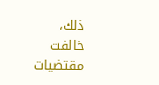ذلك، خالفت مقتضيات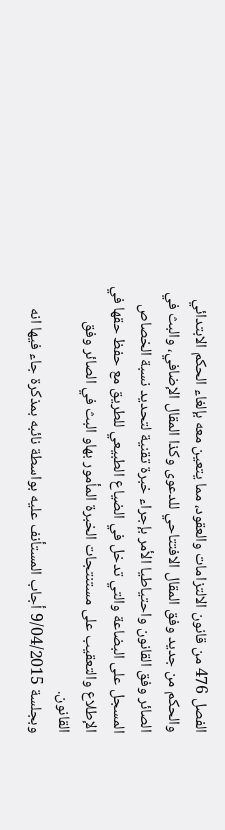الفصل 476 من قانون الالتزامات والعقود، مما يتعين معه بإلغاء الحكم الابتدائي والحكم من جديد وفق المقال الافتتاحي للدعوى وكذا المقال الإضافي، والبث في الصائر وفق القانون واحتياطيا الأمر بإجراء خبرة تقنية لتحديد نسبة الخصاص المسجل على البضاعة والتي تدخل في الضياع الطبيعي للطريق مع حفظ حقها في الإطلاع والتعقيب على مستنتجات الخبرة المأمور بهاو البث في الصائر وفق القانون.
وبجلسة 9/04/2015 أجاب المستأنف عليه بواسطة نائبه بمذكرة جاء فيها انه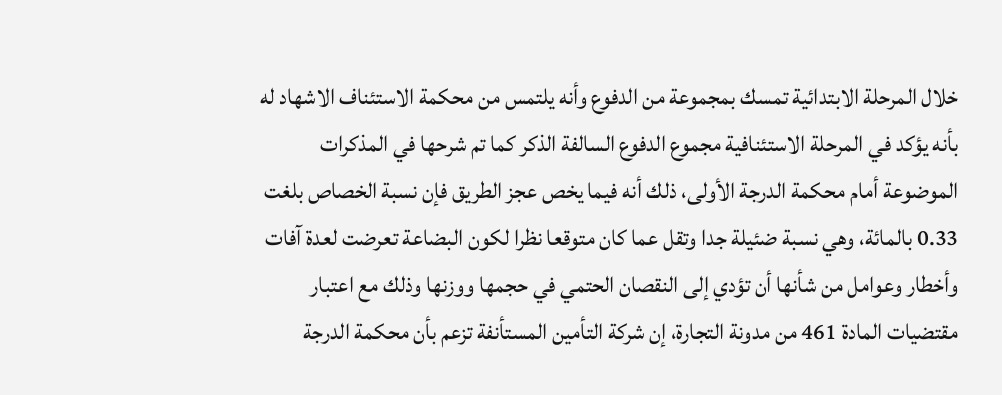خلال المرحلة الابتدائية تمسك بمجموعة من الدفوع وأنه يلتمس من محكمة الاستئناف الاشهاد له بأنه يؤكد في المرحلة الاستئنافية مجموع الدفوع السالفة الذكر كما تم شرحها في المذكرات الموضوعة أمام محكمة الدرجة الأولى، ذلك أنه فيما يخص عجز الطريق فإن نسبة الخصاص بلغت 0.33 بالمائة، وهي نسبة ضئيلة جدا وتقل عما كان متوقعا نظرا لكون البضاعة تعرضت لعدة آفات وأخطار وعوامل من شأنها أن تؤدي إلى النقصان الحتمي في حجمها ووزنها وذلك مع اعتبار مقتضيات المادة 461 من مدونة التجارة، إن شركة التأمين المستأنفة تزعم بأن محكمة الدرجة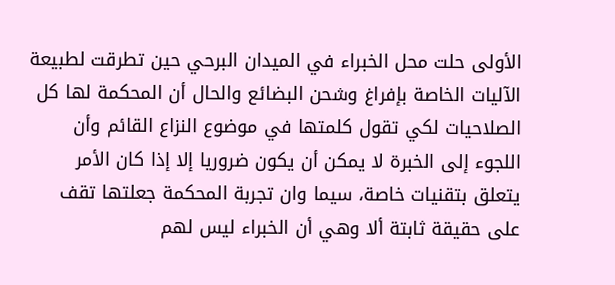الأولى حلت محل الخبراء في الميدان البرحي حين تطرقت لطبيعة الآليات الخاصة بإفراغ وشحن البضائع والحال أن المحكمة لها كل الصلاحيات لكي تقول كلمتها في موضوع النزاع القائم وأن اللجوء إلى الخبرة لا يمكن أن يكون ضروريا إلا إذا كان الأمر يتعلق بتقنيات خاصة، سيما وان تجربة المحكمة جعلتها تقف على حقيقة ثابتة ألا وهي أن الخبراء ليس لهم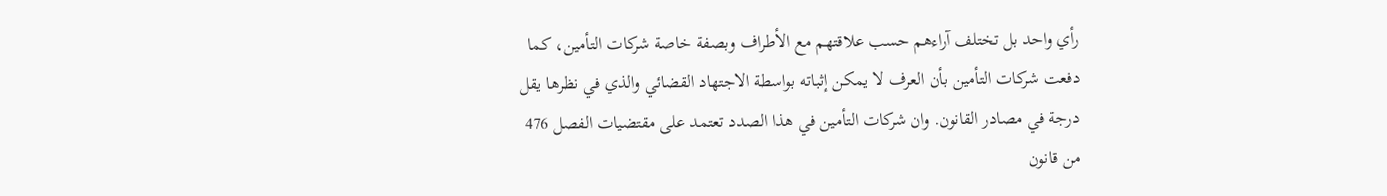رأي واحد بل تختلف آراءهم حسب علاقتهم مع الأطراف وبصفة خاصة شركات التأمين، كما دفعت شركات التأمين بأن العرف لا يمكن إثباته بواسطة الاجتهاد القضائي والذي في نظرها يقل درجة في مصادر القانون. وان شركات التأمين في هذا الصدد تعتمد على مقتضيات الفصل 476 من قانون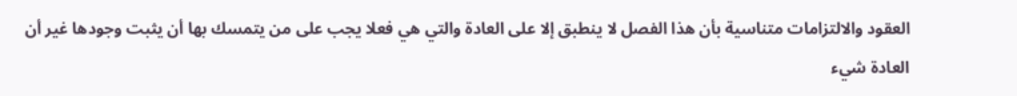العقود والالتزامات متناسية بأن هذا الفصل لا ينطبق إلا على العادة والتي هي فعلا يجب على من يتمسك بها أن يثبت وجودها غير أن العادة شيء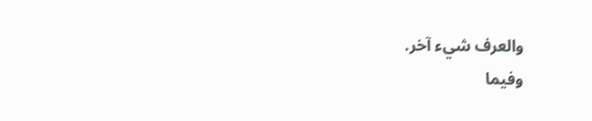والعرف شيء آخر.
وفيما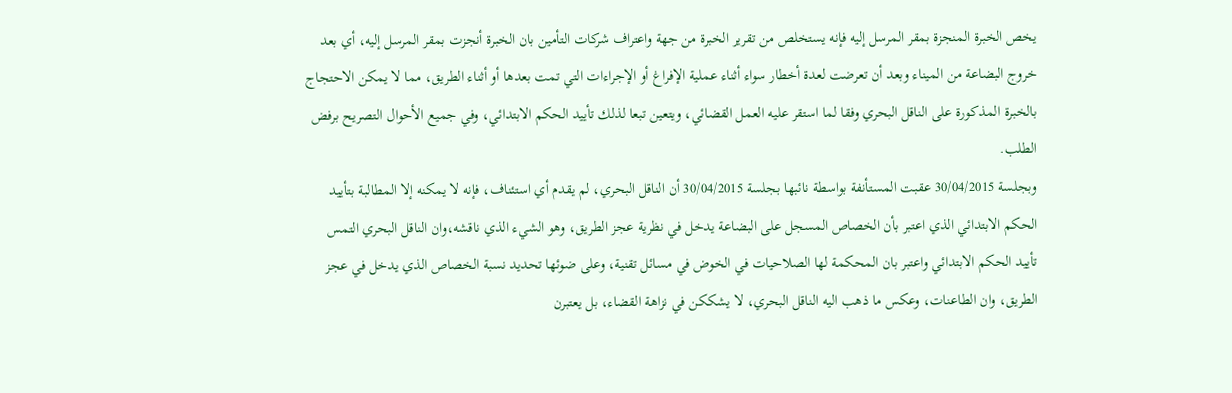يخص الخبرة المنجزة بمقر المرسل إليه فإنه يستخلص من تقرير الخبرة من جهة واعتراف شركات التأمين بان الخبرة أنجزت بمقر المرسل إليه، أي بعد خروج البضاعة من الميناء وبعد أن تعرضت لعدة أخطار سواء أثناء عملية الإفراغ أو الإجراءات التي تمت بعدها أو أثناء الطريق، مما لا يمكن الاحتجاج بالخبرة المذكورة على الناقل البحري وفقا لما استقر عليه العمل القضائي، ويتعين تبعا لذلك تأييد الحكم الابتدائي، وفي جميع الأحوال التصريح برفض الطلب.
وبجلسة 30/04/2015 عقبت المستأنفة بواسطة نائبها بجلسة 30/04/2015 أن الناقل البحري، لم يقدم أي استئناف، فإنه لا يمكنه إلا المطالبة بتأييد الحكم الابتدائي الذي اعتبر بأن الخصاص المسجل على البضاعة يدخل في نظرية عجز الطريق، وهو الشيء الذي ناقشه،وان الناقل البحري التمس تأييد الحكم الابتدائي واعتبر بان المحكمة لها الصلاحيات في الخوض في مسائل تقنية، وعلى ضوئها تحديد نسبة الخصاص الذي يدخل في عجز الطريق، وان الطاعنات، وعكس ما ذهب اليه الناقل البحري، لا يشككن في نزاهة القضاء، بل يعتبرن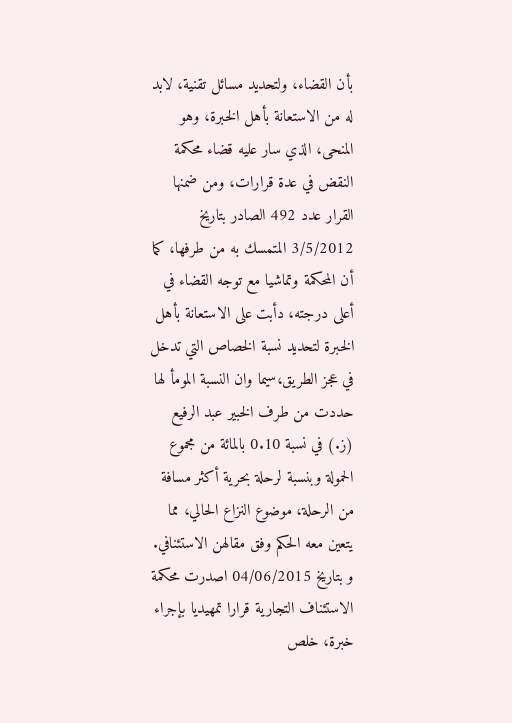بأن القضاء، ولتحديد مسائل تقنية، لابد له من الاستعانة بأهل الخبرة، وهو المنحى، الذي سار عليه قضاء محكمة النقض في عدة قرارات، ومن ضمنها القرار عدد 492 الصادر بتاريخ 3/5/2012 المتمسك به من طرفها، كما أن المحكمة وتماشيا مع توجه القضاء في أعلى درجته، دأبت على الاستعانة بأهل الخبرة لتحديد نسبة الخصاص التي تدخل في عجز الطريق،سيما وان النسبة المومأ لها حددت من طرف الخبير عبد الرفيع (ز.) في نسبة 0.10 بالمائة من مجموع الحمولة وبنسبة لرحلة بحرية أكثر مسافة من الرحلة، موضوع النزاع الحالي، مما يتعين معه الحكم وفق مقالهن الاستئنافي.
و بتاريخ 04/06/2015 اصدرت محكمة الاستئناف التجارية قرارا تمهيديا بإجراء خبرة، خلص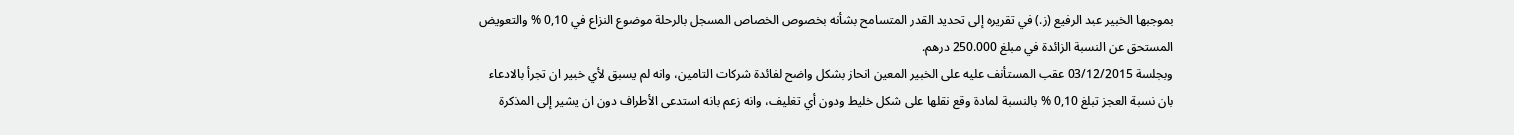بموجبها الخبير عبد الرفيع (ز.) في تقريره إلى تحديد القدر المتسامح بشأنه بخصوص الخصاص المسجل بالرحلة موضوع النزاع في 0,10 % والتعويض المستحق عن النسبة الزائدة في مبلغ 250.000 درهم.
وبجلسة 03/12/2015 عقب المستأنف عليه على الخبير المعين انحاز بشكل واضح لفائدة شركات التامين، وانه لم يسبق لأي خبير ان تجرأ بالادعاء بان نسبة العجز تبلغ 0,10 % بالنسبة لمادة وقع نقلها على شكل خليط ودون أي تغليف، وانه زعم بانه استدعى الأطراف دون ان يشير إلى المذكرة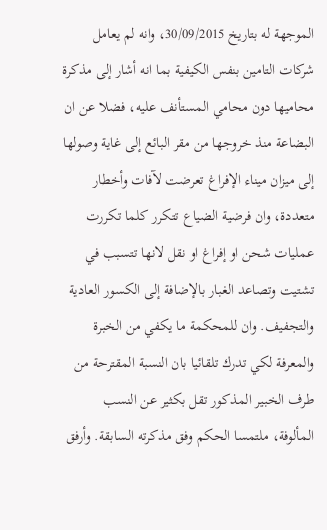الموجهة له بتاريخ 30/09/2015، وانه لم يعامل شركات التامين بنفس الكيفية بما انه أشار إلى مذكرة محاميها دون محامي المستأنف عليه، فضلا عن ان البضاعة منذ خروجها من مقر البائع إلى غاية وصولها إلى ميزان ميناء الإفراغ تعرضت لآفات وأخطار متعددة، وان فرضية الضياع تتكرر كلما تكررت عمليات شحن او إفراغ او نقل لانها تتسبب في تشتيت وتصاعد الغبار بالإضافة إلى الكسور العادية والتجفيف. وان للمحكمة ما يكفي من الخبرة والمعرفة لكي تدرك تلقائيا بان النسبة المقترحة من طرف الخبير المذكور تقل بكثير عن النسب المألوفة، ملتمسا الحكم وفق مذكرته السابقة. وأرفق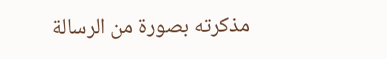مذكرته بصورة من الرسالة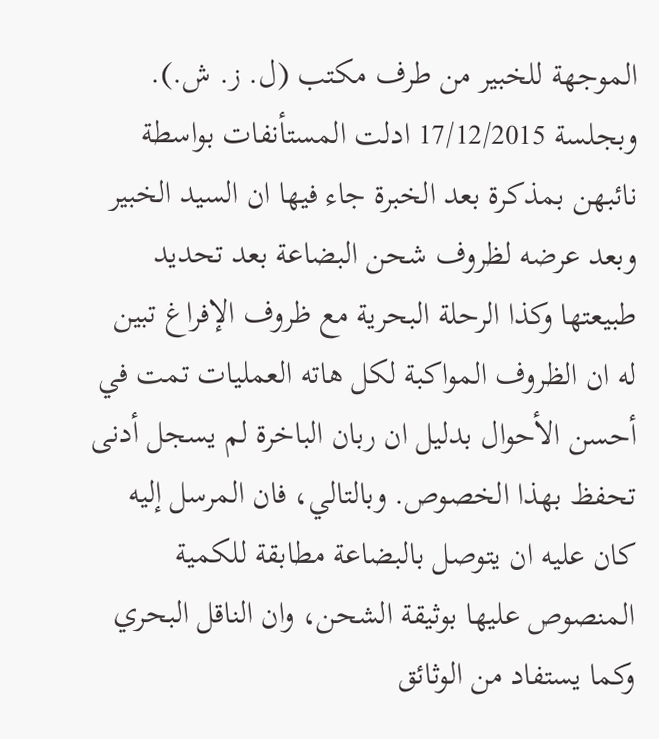الموجهة للخبير من طرف مكتب (ل. ز. ش.).
وبجلسة 17/12/2015 ادلت المستأنفات بواسطة نائبهن بمذكرة بعد الخبرة جاء فيها ان السيد الخبير وبعد عرضه لظروف شحن البضاعة بعد تحديد طبيعتها وكذا الرحلة البحرية مع ظروف الإفراغ تبين له ان الظروف المواكبة لكل هاته العمليات تمت في أحسن الأحوال بدليل ان ربان الباخرة لم يسجل أدنى تحفظ بهذا الخصوص. وبالتالي، فان المرسل إليه كان عليه ان يتوصل بالبضاعة مطابقة للكمية المنصوص عليها بوثيقة الشحن، وان الناقل البحري وكما يستفاد من الوثائق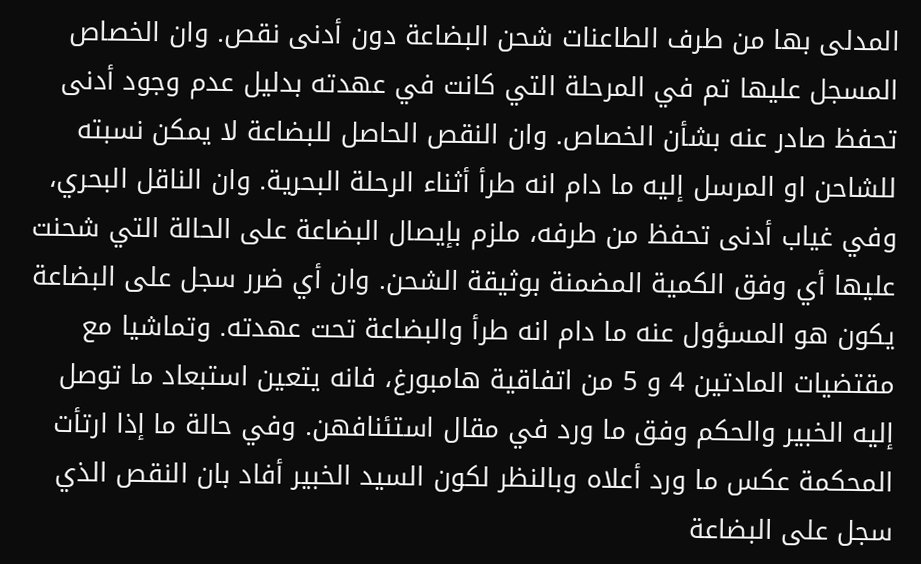المدلى بها من طرف الطاعنات شحن البضاعة دون أدنى نقص. وان الخصاص المسجل عليها تم في المرحلة التي كانت في عهدته بدليل عدم وجود أدنى تحفظ صادر عنه بشأن الخصاص. وان النقص الحاصل للبضاعة لا يمكن نسبته للشاحن او المرسل إليه ما دام انه طرأ أثناء الرحلة البحرية. وان الناقل البحري، وفي غياب أدنى تحفظ من طرفه، ملزم بإيصال البضاعة على الحالة التي شحنت عليها أي وفق الكمية المضمنة بوثيقة الشحن. وان أي ضرر سجل على البضاعة يكون هو المسؤول عنه ما دام انه طرأ والبضاعة تحت عهدته. وتماشيا مع مقتضيات المادتين 4 و 5 من اتفاقية هامبورغ، فانه يتعين استبعاد ما توصل إليه الخبير والحكم وفق ما ورد في مقال استئنافهن. وفي حالة ما إذا ارتأت المحكمة عكس ما ورد أعلاه وبالنظر لكون السيد الخبير أفاد بان النقص الذي سجل على البضاعة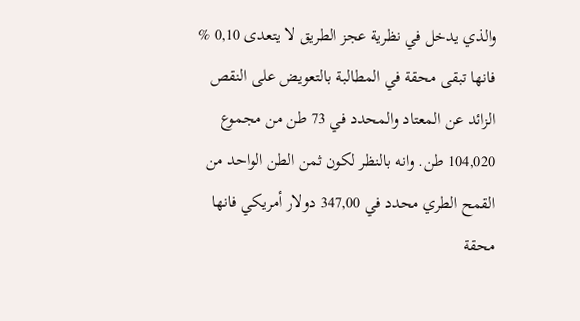والذي يدخل في نظرية عجز الطريق لا يتعدى 0,10 % فانها تبقى محقة في المطالبة بالتعويض على النقص الزائد عن المعتاد والمحدد في 73 طن من مجموع 104,020 طن. وانه بالنظر لكون ثمن الطن الواحد من القمح الطري محدد في 347,00 دولار أمريكي فانها محقة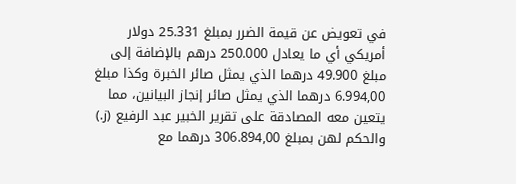في تعويض عن قيمة الضرر بمبلغ 25.331 دولار أمريكي أي ما يعادل 250.000 درهم بالإضافة إلى مبلغ 49.900 درهما الذي يمثل صائر الخبرة وكذا مبلغ 6.994,00 درهما الذي يمثل صائر إنجاز البيانين، مما يتعين معه المصادقة على تقرير الخبير عبد الرفيع (ز.) والحكم لهن بمبلغ 306.894,00 درهما مع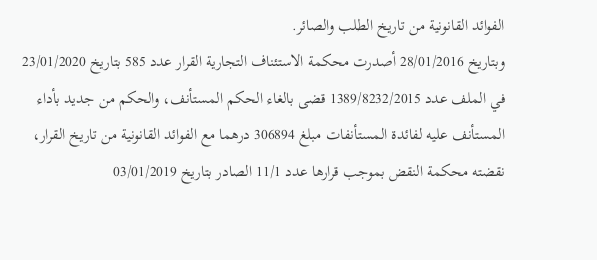الفوائد القانونية من تاريخ الطلب والصائر.
وبتاريخ 28/01/2016 أصدرت محكمة الاستئناف التجارية القرار عدد 585 بتاريخ 23/01/2020 في الملف عدد 1389/8232/2015 قضى بالغاء الحكم المستأنف، والحكم من جديد بأداء المستأنف عليه لفائدة المستأنفات مبلغ 306894 درهما مع الفوائد القانونية من تاريخ القرار، نقضته محكمة النقض بموجب قرارها عدد 11/1 الصادر بتاريخ 03/01/2019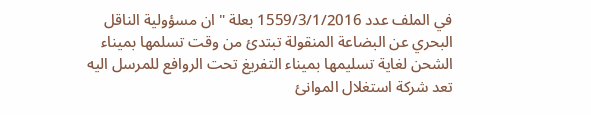في الملف عدد 1559/3/1/2016 بعلة " ان مسؤولية الناقل البحري عن البضاعة المنقولة تبتدئ من وقت تسلمها بميناء الشحن لغاية تسليمها بميناء التفريغ تحت الروافع للمرسل اليه تعد شركة استغلال الموانئ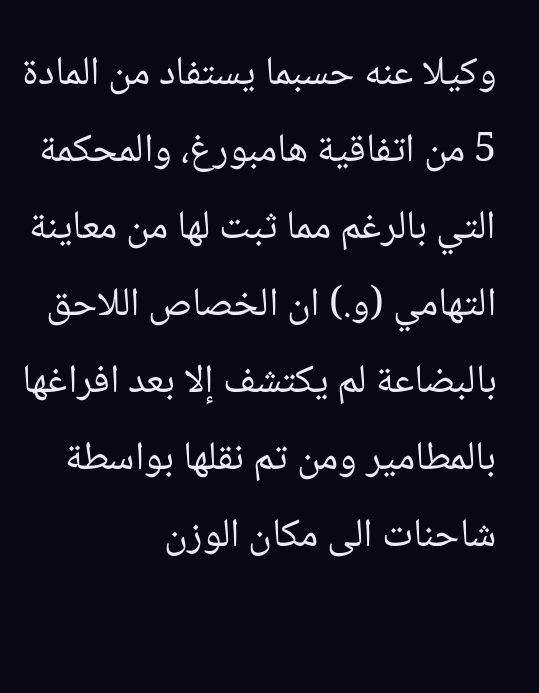وكيلا عنه حسبما يستفاد من المادة 5 من اتفاقية هامبورغ، والمحكمة التي بالرغم مما ثبت لها من معاينة التهامي (و.) ان الخصاص اللاحق بالبضاعة لم يكتشف إلا بعد افراغها بالمطامير ومن تم نقلها بواسطة شاحنات الى مكان الوزن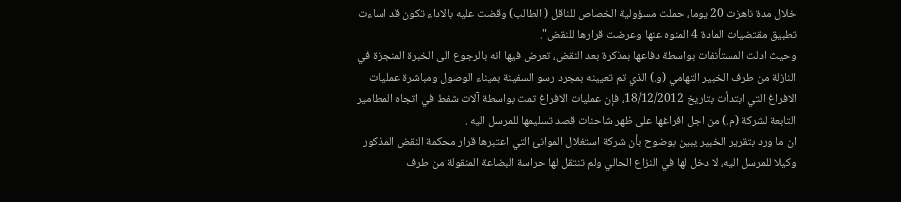خلال مدة ناهزت 20 يوما، حملت مسؤولية الخصاص للناقل ( الطالب) وقضت عليه بالاداء تكون قد اساءت تطبيق مقتضيات المادة 4 المنوه عنها وعرضت قرارها للنقض".
وحيث ادلت المستأنفات بواسطة دفاعها بمذكرة بعد النقض، تعرض فيها انه بالرجوع الى الخبرة المنجزة في النازلة من طرف الخبير التهامي (و.) الذي تم تعيينه بمجرد رسو السفينة بميناء الوصول ومباشرة عمليات الافراغ التي ابتدأت بتاريخ 18/12/2012، فإن عمليات الافراغ تمت بواسطة آلات شفط في اتجاه المطامير التابعة لشركة (م.) من اجل افراغها على ظهر شاحنات قصد تسليمها للمرسل اليه .
ان ما ورد بتقرير الخبير يبين بوضوح بأن شركة استغلال الموانئ التي اعتبرها قرار محكمة النقض المذكور وكيلا للمرسل اليه، لا دخل لها في النزاع الحالي ولم تنتقل لها حراسة البضاعة المنقولة من طرف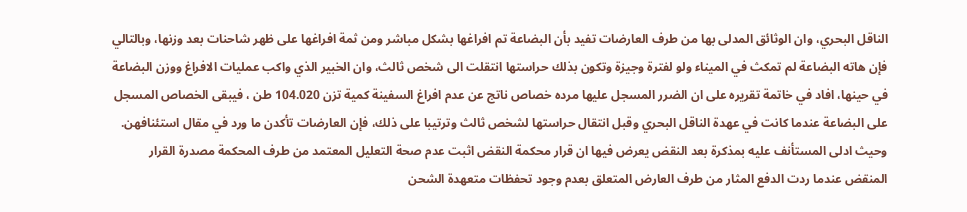الناقل البحري، وان الوثائق المدلى بها من طرف العارضات تفيد بأن البضاعة تم افراغها بشكل مباشر ومن ثمة افراغها على ظهر شاحنات بعد وزنها، وبالتالي فإن هاته البضاعة لم تمكث في الميناء ولو لفترة وجيزة وتكون بذلك حراستها انتقلت الى شخص ثالث، وان الخبير الذي واكب عمليات الافراغ ووزن البضاعة في حينها، افاد في خاتمة تقريره على ان الضرر المسجل عليها مرده خصاص ناتج عن عدم افراغ السفينة كمية تزن 104.020 طن ، فيبقى الخصاص المسجل على البضاعة عندما كانت في عهدة الناقل البحري وقبل انتقال حراستها لشخص ثالث وترتيبا على ذلك، فإن العارضات تأكدن ما ورد في مقال استئنافهن.
وحيث ادلى المستأنف عليه بمذكرة بعد النقض يعرض فيها ان قرار محكمة النقض اثبت عدم صحة التعليل المعتمد من طرف المحكمة مصدرة القرار المنقض عندما ردت الدفع المثار من طرف العارض المتعلق بعدم وجود تحفظات متعهدة الشحن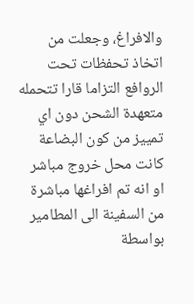والافراغ، وجعلت من اتخاذ تحفظات تحت الروافع التزاما قارا تتحمله متعهدة الشحن دون اي تمييز من كون البضاعة كانت محل خروج مباشر او انه تم افراغها مباشرة من السفينة الى المطامير بواسطة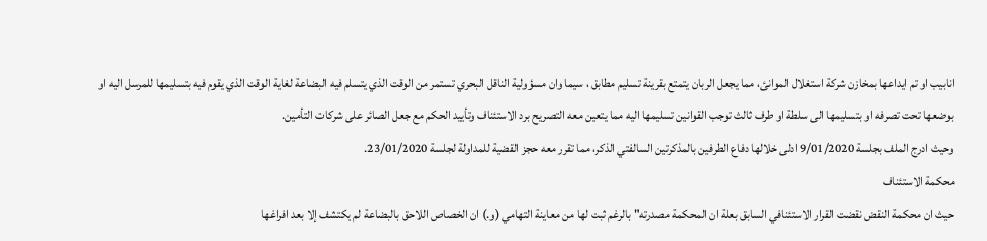انابيب او تم ايداعها بمخازن شركة استغلال الموانئ، مما يجعل الربان يتمتع بقرينة تسليم مطابق ، سيما وان مسؤولية الناقل البحري تستمر من الوقت الذي يتسلم فيه البضاعة لغاية الوقت الذي يقوم فيه بتسليمها للمرسل اليه او بوضعها تحت تصرفه او بتسليمها الى سلطة او طرف ثالث توجب القوانين تسليمها اليه مما يتعين معه التصريح برد الاستئناف وتأييد الحكم مع جعل الصائر على شركات التأمين.
وحيث ادرج الملف بجلسة 9/01/2020 ادلى خلالها دفاع الطرفين بالمذكرتين السالفتي الذكر، مما تقرر معه حجز القضية للمداولة لجلسة 23/01/2020.
محكمة الاستئناف
حيث ان محكمة النقض نقضت القرار الاستئنافي السابق بعلة ان المحكمة مصدرته" بالرغم ثبت لها من معاينة التهامي (و.) ان الخصاص اللاحق بالبضاعة لم يكتشف إلا بعد افراغها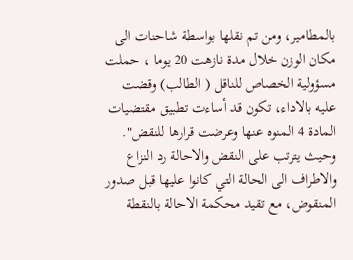بالمطامير، ومن تم نقلها بواسطة شاحنات الى مكان الوزن خلال مدة نازهت 20 يوما ، حملت مسؤولية الخصاص للناقل ( الطالب) وقضت عليه بالاداء، تكون قد أساءت تطبيق مقتضيات المادة 4 المنوه عنها وعرضت قرارها للنقض".
وحيث يترتب على النقض والاحالة رد النزاع والاطراف الى الحالة التي كانوا عليها قبل صدور المنقوض، مع تقيد محكمة الاحالة بالنقطة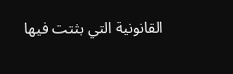القانونية التي بثتت فيها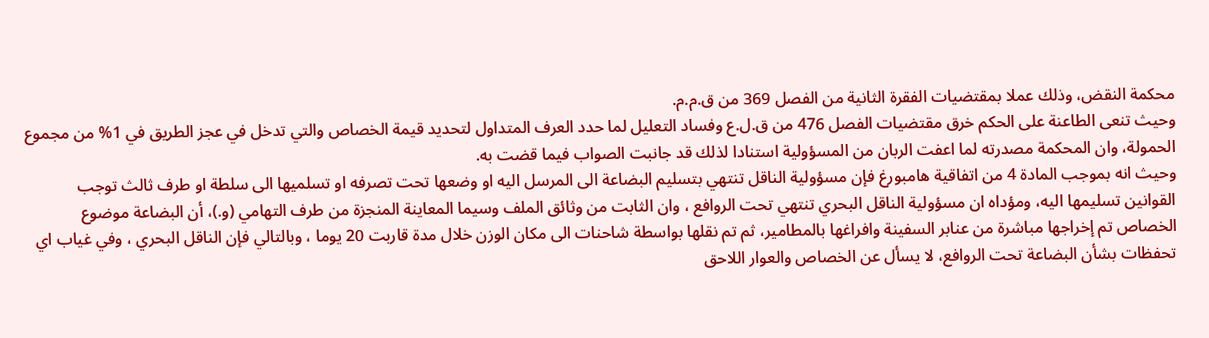محكمة النقض، وذلك عملا بمقتضيات الفقرة الثانية من الفصل 369 من ق.م.م.
وحيث تنعى الطاعنة على الحكم خرق مقتضيات الفصل 476 من ق.ل.ع وفساد التعليل لما حدد العرف المتداول لتحديد قيمة الخصاص والتي تدخل في عجز الطريق في 1% من مجموع الحمولة، وان المحكمة مصدرته لما اعفت الربان من المسؤولية استنادا لذلك قد جانبت الصواب فيما قضت به.
وحيث انه بموجب المادة 4 من اتفاقية هامبورغ فإن مسؤولية الناقل تنتهي بتسليم البضاعة الى المرسل اليه او وضعها تحت تصرفه او تسلميها الى سلطة او طرف ثالث توجب القوانين تسليمها اليه، ومؤداه ان مسؤولية الناقل البحري تنتهي تحت الروافع ، وان الثابت من وثائق الملف وسيما المعاينة المنجزة من طرف التهامي (و.)، أن البضاعة موضوع الخصاص تم إخراجها مباشرة من عنابر السفينة وافراغها بالمطامير، ثم تم نقلها بواسطة شاحنات الى مكان الوزن خلال مدة قاربت 20 يوما ، وبالتالي فإن الناقل البحري ، وفي غياب اي تحفظات بشأن البضاعة تحت الروافع، لا يسأل عن الخصاص والعوار اللاحق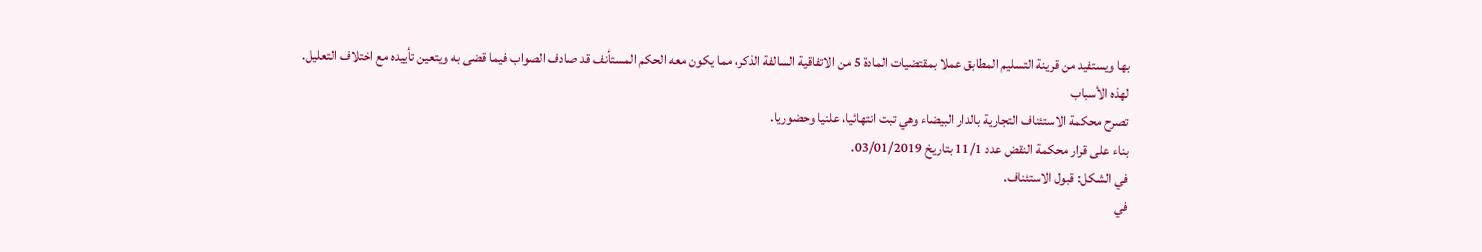بها ويستفيد من قرينة التسليم المطابق عملا بمقتضيات المادة 5 من الاتفاقية السالفة الذكر، مما يكون معه الحكم المستأنف قد صادف الصواب فيما قضى به ويتعين تأييده مع اختلاف التعليل.
لهذه الأسباب
تصرح محكمة الاستئناف التجارية بالدار البيضاء وهي تبت انتهائيا، علنيا وحضوريا.
بناء على قرار محكمة النقض عدد 11/1 بتاريخ 03/01/2019.
في الشكل: قبول الاستئناف.
في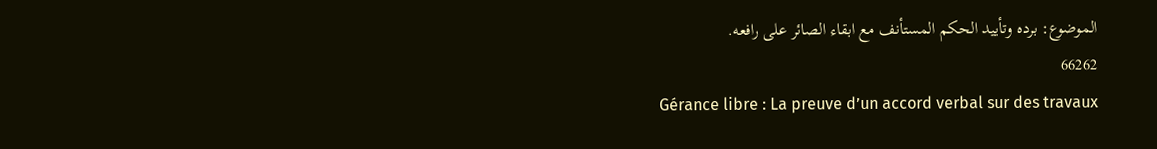الموضوع: برده وتأييد الحكم المستأنف مع ابقاء الصائر على رافعه.
66262
Gérance libre : La preuve d’un accord verbal sur des travaux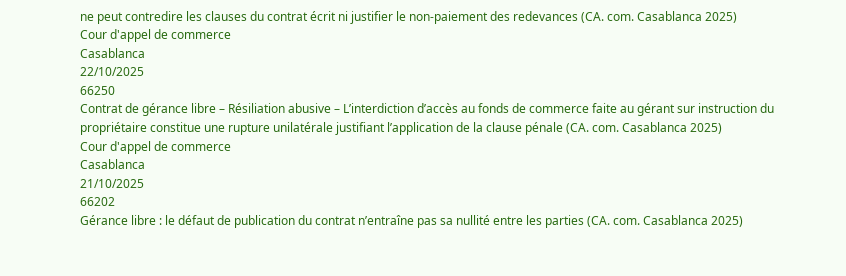ne peut contredire les clauses du contrat écrit ni justifier le non-paiement des redevances (CA. com. Casablanca 2025)
Cour d'appel de commerce
Casablanca
22/10/2025
66250
Contrat de gérance libre – Résiliation abusive – L’interdiction d’accès au fonds de commerce faite au gérant sur instruction du propriétaire constitue une rupture unilatérale justifiant l’application de la clause pénale (CA. com. Casablanca 2025)
Cour d'appel de commerce
Casablanca
21/10/2025
66202
Gérance libre : le défaut de publication du contrat n’entraîne pas sa nullité entre les parties (CA. com. Casablanca 2025)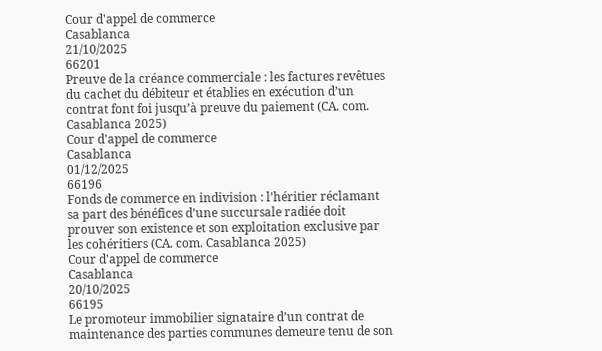Cour d'appel de commerce
Casablanca
21/10/2025
66201
Preuve de la créance commerciale : les factures revêtues du cachet du débiteur et établies en exécution d’un contrat font foi jusqu’à preuve du paiement (CA. com. Casablanca 2025)
Cour d'appel de commerce
Casablanca
01/12/2025
66196
Fonds de commerce en indivision : l’héritier réclamant sa part des bénéfices d’une succursale radiée doit prouver son existence et son exploitation exclusive par les cohéritiers (CA. com. Casablanca 2025)
Cour d'appel de commerce
Casablanca
20/10/2025
66195
Le promoteur immobilier signataire d’un contrat de maintenance des parties communes demeure tenu de son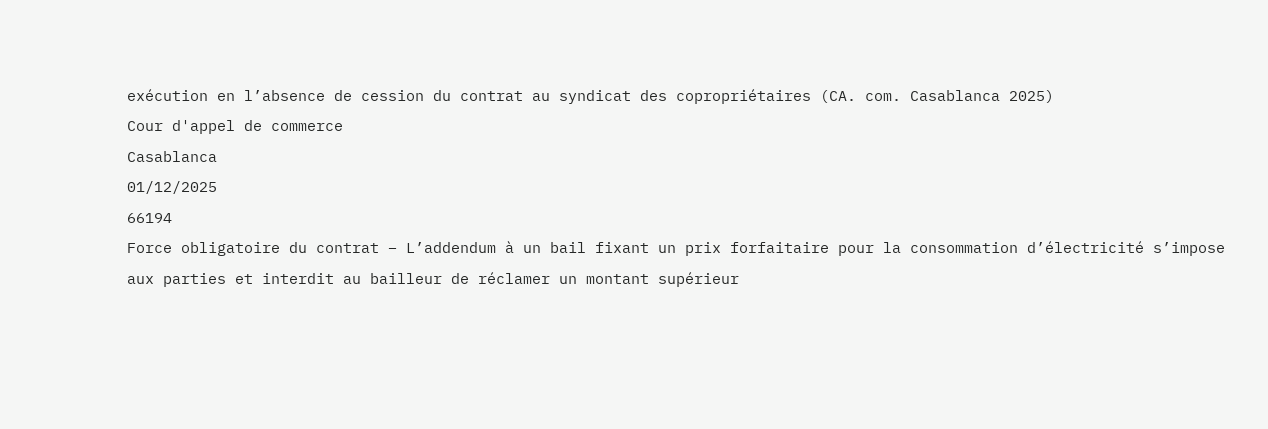exécution en l’absence de cession du contrat au syndicat des copropriétaires (CA. com. Casablanca 2025)
Cour d'appel de commerce
Casablanca
01/12/2025
66194
Force obligatoire du contrat – L’addendum à un bail fixant un prix forfaitaire pour la consommation d’électricité s’impose aux parties et interdit au bailleur de réclamer un montant supérieur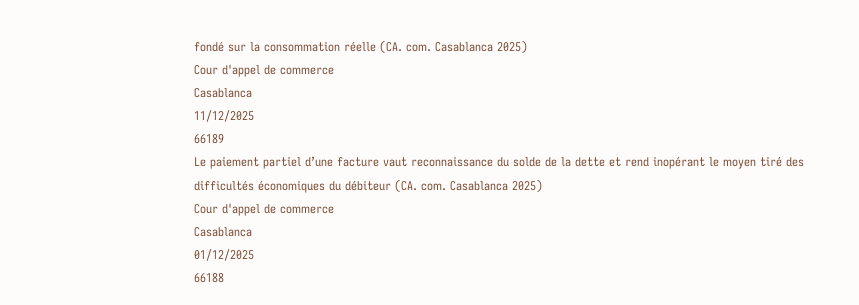fondé sur la consommation réelle (CA. com. Casablanca 2025)
Cour d'appel de commerce
Casablanca
11/12/2025
66189
Le paiement partiel d’une facture vaut reconnaissance du solde de la dette et rend inopérant le moyen tiré des difficultés économiques du débiteur (CA. com. Casablanca 2025)
Cour d'appel de commerce
Casablanca
01/12/2025
66188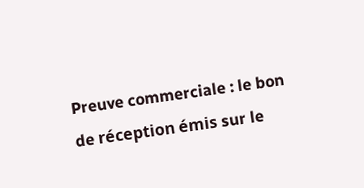Preuve commerciale : le bon de réception émis sur le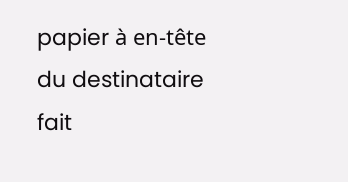papier à en-tête du destinataire fait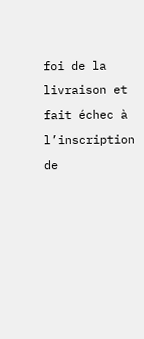foi de la livraison et fait échec à l’inscription de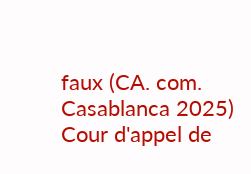faux (CA. com. Casablanca 2025)
Cour d'appel de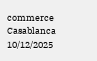commerce
Casablanca
10/12/2025